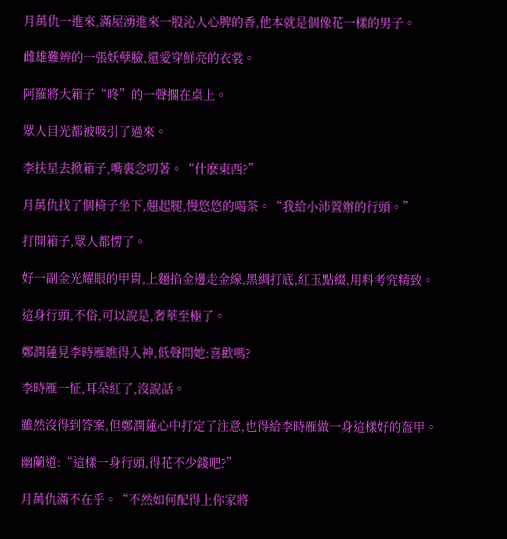月萬仇一進來,滿屋湧進來一股沁人心脾的香,他本就是個像花一樣的男子。

雌雄難辨的一張妖孽臉,還愛穿鮮亮的衣裳。

阿羅將大箱子“咚”的一聲擱在桌上。

眾人目光都被吸引了過來。

李扶星去掀箱子,嘴裏念叨著。“什麽東西?”

月萬仇找了個椅子坐下,翹起腿,慢悠悠的喝茶。“我給小沛置辦的行頭。”

打開箱子,眾人都愣了。

好一副金光耀眼的甲胄,上麵掐金邊走金線,黑綢打底,紅玉點綴,用料考究精致。

這身行頭,不俗,可以說是,奢華至極了。

鄭潤蓮見李時雁瞧得入神,低聲問她:喜歡嗎?

李時雁一怔,耳朵紅了,沒說話。

雖然沒得到答案,但鄭潤蓮心中打定了注意,也得給李時雁做一身這樣好的盔甲。

幽蘭道:“這樣一身行頭,得花不少錢吧?”

月萬仇滿不在乎。“不然如何配得上你家將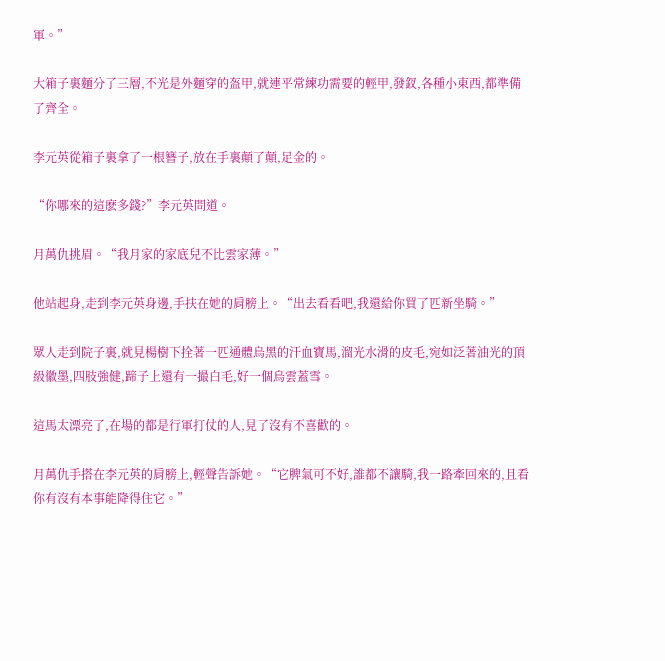軍。”

大箱子裏麵分了三層,不光是外麵穿的盔甲,就連平常練功需要的輕甲,發釵,各種小東西,都準備了齊全。

李元英從箱子裏拿了一根簪子,放在手裏顛了顛,足金的。

“你哪來的這麽多錢?”李元英問道。

月萬仇挑眉。“我月家的家底兒不比雲家薄。”

他站起身,走到李元英身邊,手扶在她的肩膀上。“出去看看吧,我還給你買了匹新坐騎。”

眾人走到院子裏,就見楊樹下拴著一匹通體烏黑的汗血寶馬,溜光水滑的皮毛,宛如泛著油光的頂級徽墨,四肢強健,蹄子上還有一撮白毛,好一個烏雲蓋雪。

這馬太漂亮了,在場的都是行軍打仗的人,見了沒有不喜歡的。

月萬仇手搭在李元英的肩膀上,輕聲告訴她。“它脾氣可不好,誰都不讓騎,我一路牽回來的,且看你有沒有本事能降得住它。”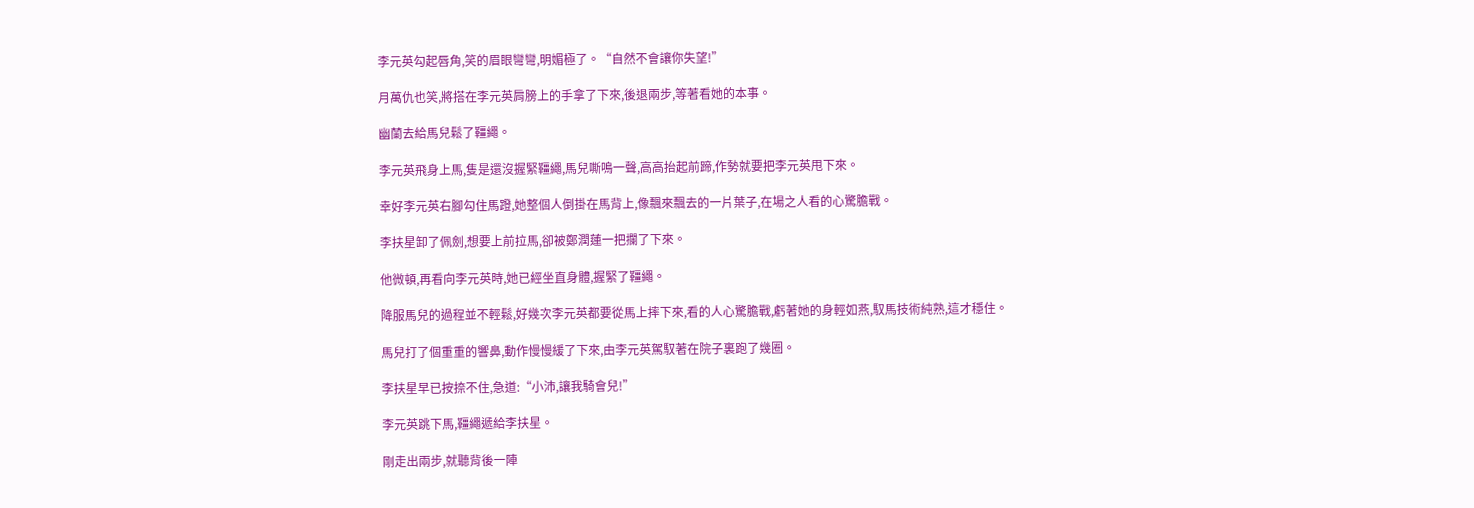李元英勾起唇角,笑的眉眼彎彎,明媚極了。“自然不會讓你失望!”

月萬仇也笑,將搭在李元英肩膀上的手拿了下來,後退兩步,等著看她的本事。

幽蘭去給馬兒鬆了韁繩。

李元英飛身上馬,隻是還沒握緊韁繩,馬兒嘶鳴一聲,高高抬起前蹄,作勢就要把李元英甩下來。

幸好李元英右腳勾住馬蹬,她整個人倒掛在馬背上,像飄來飄去的一片葉子,在場之人看的心驚膽戰。

李扶星卸了佩劍,想要上前拉馬,卻被鄭潤蓮一把攔了下來。

他微頓,再看向李元英時,她已經坐直身體,握緊了韁繩。

降服馬兒的過程並不輕鬆,好幾次李元英都要從馬上摔下來,看的人心驚膽戰,虧著她的身輕如燕,馭馬技術純熟,這才穩住。

馬兒打了個重重的響鼻,動作慢慢緩了下來,由李元英駕馭著在院子裏跑了幾圈。

李扶星早已按捺不住,急道:“小沛,讓我騎會兒!”

李元英跳下馬,韁繩遞給李扶星。

剛走出兩步,就聽背後一陣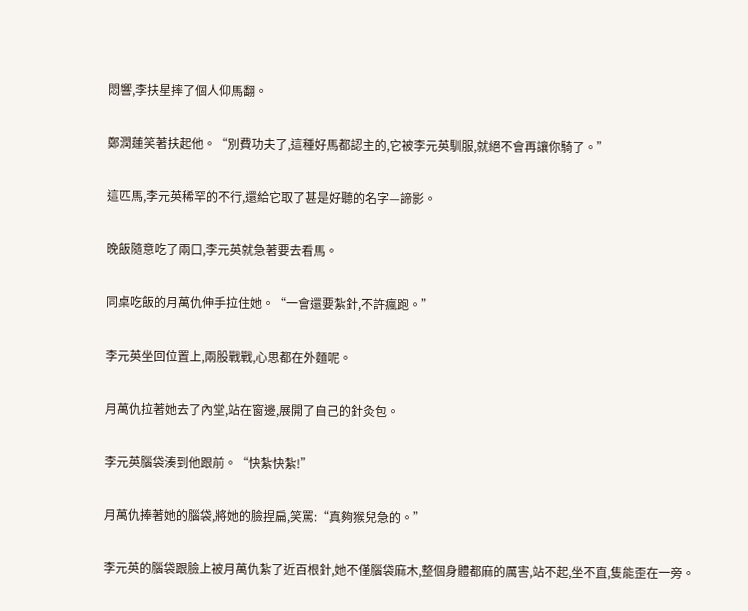悶響,李扶星摔了個人仰馬翻。

鄭潤蓮笑著扶起他。“別費功夫了,這種好馬都認主的,它被李元英馴服,就絕不會再讓你騎了。”

這匹馬,李元英稀罕的不行,還給它取了甚是好聽的名字—諦影。

晚飯隨意吃了兩口,李元英就急著要去看馬。

同桌吃飯的月萬仇伸手拉住她。“一會還要紮針,不許瘋跑。”

李元英坐回位置上,兩股戰戰,心思都在外麵呢。

月萬仇拉著她去了內堂,站在窗邊,展開了自己的針灸包。

李元英腦袋湊到他跟前。“快紮快紮!”

月萬仇捧著她的腦袋,將她的臉捏扁,笑罵:“真夠猴兒急的。”

李元英的腦袋跟臉上被月萬仇紮了近百根針,她不僅腦袋麻木,整個身體都麻的厲害,站不起,坐不直,隻能歪在一旁。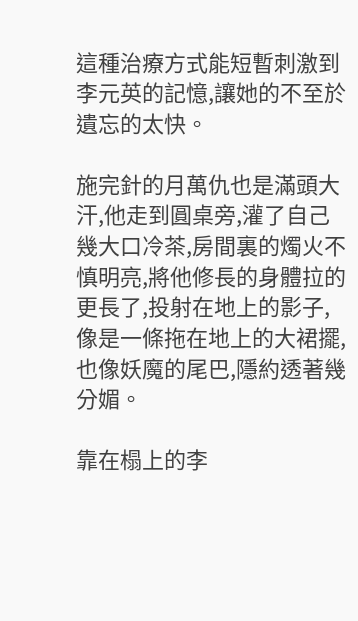這種治療方式能短暫刺激到李元英的記憶,讓她的不至於遺忘的太快。

施完針的月萬仇也是滿頭大汗,他走到圓桌旁,灌了自己幾大口冷茶,房間裏的燭火不慎明亮,將他修長的身體拉的更長了,投射在地上的影子,像是一條拖在地上的大裙擺,也像妖魔的尾巴,隱約透著幾分媚。

靠在榻上的李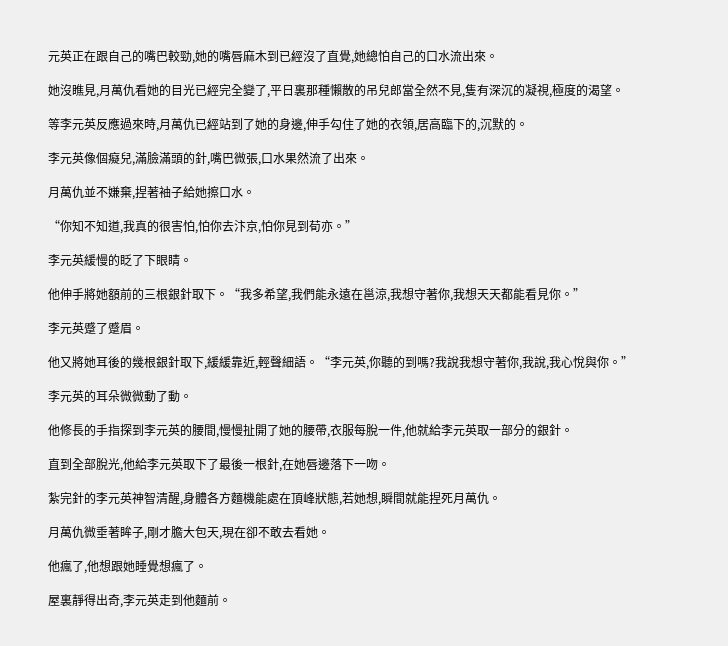元英正在跟自己的嘴巴較勁,她的嘴唇麻木到已經沒了直覺,她總怕自己的口水流出來。

她沒瞧見,月萬仇看她的目光已經完全變了,平日裏那種懶散的吊兒郎當全然不見,隻有深沉的凝視,極度的渴望。

等李元英反應過來時,月萬仇已經站到了她的身邊,伸手勾住了她的衣領,居高臨下的,沉默的。

李元英像個癡兒,滿臉滿頭的針,嘴巴微張,口水果然流了出來。

月萬仇並不嫌棄,捏著袖子給她擦口水。

“你知不知道,我真的很害怕,怕你去汴京,怕你見到荀亦。”

李元英緩慢的眨了下眼睛。

他伸手將她額前的三根銀針取下。“我多希望,我們能永遠在邕涼,我想守著你,我想天天都能看見你。”

李元英蹙了蹙眉。

他又將她耳後的幾根銀針取下,緩緩靠近,輕聲細語。“李元英,你聽的到嗎?我說我想守著你,我說,我心悅與你。”

李元英的耳朵微微動了動。

他修長的手指探到李元英的腰間,慢慢扯開了她的腰帶,衣服每脫一件,他就給李元英取一部分的銀針。

直到全部脫光,他給李元英取下了最後一根針,在她唇邊落下一吻。

紮完針的李元英神智清醒,身體各方麵機能處在頂峰狀態,若她想,瞬間就能捏死月萬仇。

月萬仇微垂著眸子,剛才膽大包天,現在卻不敢去看她。

他瘋了,他想跟她睡覺想瘋了。

屋裏靜得出奇,李元英走到他麵前。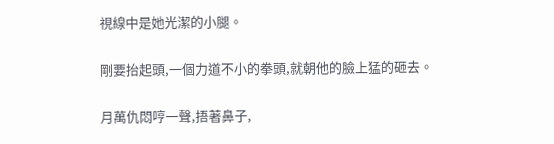視線中是她光潔的小腿。

剛要抬起頭,一個力道不小的拳頭,就朝他的臉上猛的砸去。

月萬仇悶哼一聲,捂著鼻子,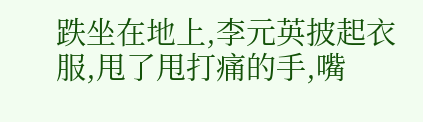跌坐在地上,李元英披起衣服,甩了甩打痛的手,嘴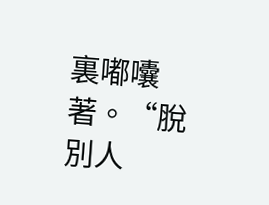裏嘟囔著。“脫別人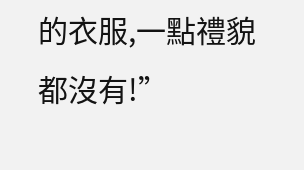的衣服,一點禮貌都沒有!”